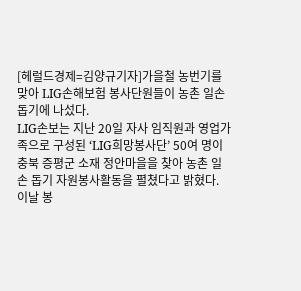[헤럴드경제=김양규기자]가을철 농번기를 맞아 LIG손해보험 봉사단원들이 농촌 일손돕기에 나섰다.
LIG손보는 지난 20일 자사 임직원과 영업가족으로 구성된 ‘LIG희망봉사단’ 50여 명이 충북 증평군 소재 정안마을을 찾아 농촌 일손 돕기 자원봉사활동을 펼쳤다고 밝혔다.
이날 봉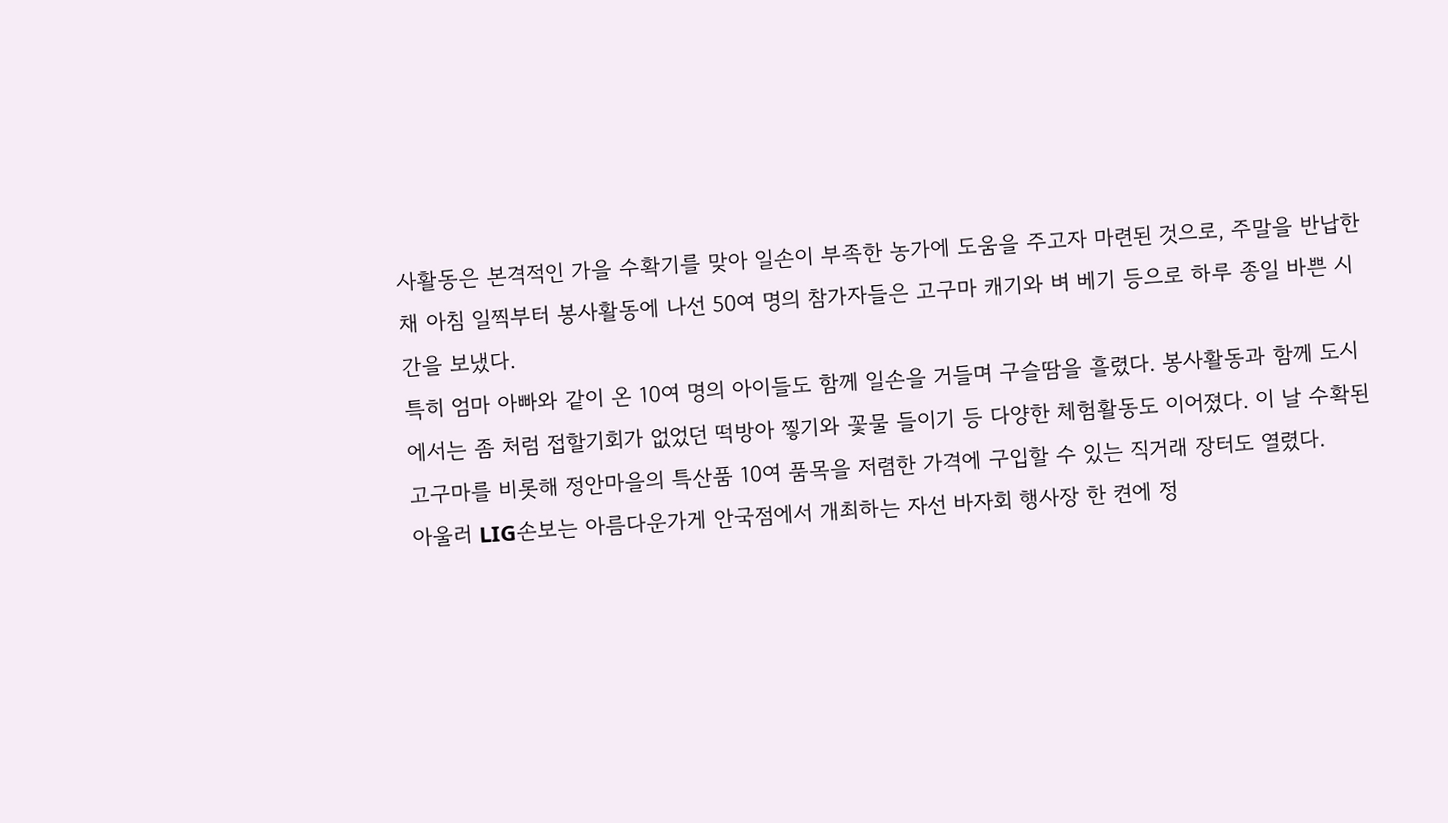사활동은 본격적인 가을 수확기를 맞아 일손이 부족한 농가에 도움을 주고자 마련된 것으로, 주말을 반납한 채 아침 일찍부터 봉사활동에 나선 50여 명의 참가자들은 고구마 캐기와 벼 베기 등으로 하루 종일 바쁜 시간을 보냈다.
특히 엄마 아빠와 같이 온 10여 명의 아이들도 함께 일손을 거들며 구슬땀을 흘렸다. 봉사활동과 함께 도시에서는 좀 처럼 접할기회가 없었던 떡방아 찧기와 꽃물 들이기 등 다양한 체험활동도 이어졌다. 이 날 수확된 고구마를 비롯해 정안마을의 특산품 10여 품목을 저렴한 가격에 구입할 수 있는 직거래 장터도 열렸다.
아울러 LIG손보는 아름다운가게 안국점에서 개최하는 자선 바자회 행사장 한 켠에 정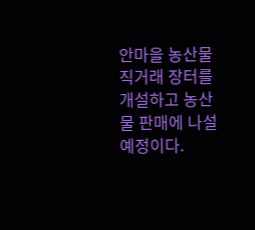안마을 농산물 직거래 장터를 개설하고 농산물 판매에 나설 예정이다.